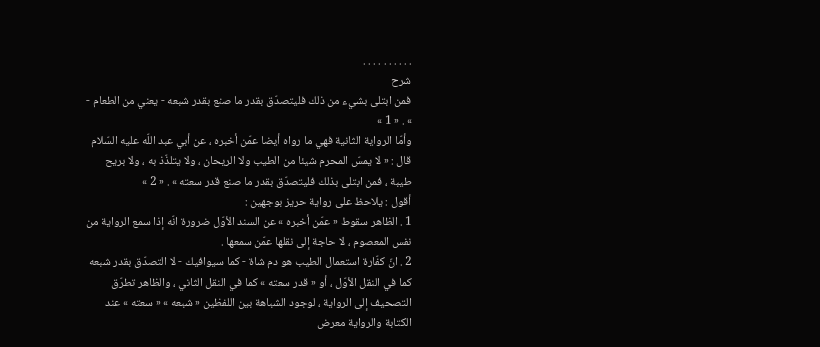. . . . . . . . . .
شرح
فمن ابتلى بشيء من ذلك فليتصدّق بقدر ما صنع بقدر شبعه - يعني من الطعام - » . « 1 »
وأمّا الرواية الثانية فهي ما رواه أيضا عمّن أخبره ، عن أبي عبد اللّه عليه السّلام قال : « لا يمسّ المحرم شيئا من الطيب ولا الريحان ، ولا يتلذّذ به ، ولا بريح طيبة ، فمن ابتلى بذلك فليتصدّق بقدر ما صنع قدر سعته » . « 2 »
أقول : يلاحظ على رواية حريز بوجهين :
1 . الظاهر سقوط « عمّن أخبره » عن السند الأوّل ضرورة انّه إذا سمع الرواية من نفس المعصوم ، لا حاجة إلى نقلها عمّن سمعها .
2 . انّ كفّارة استعمال الطيب هو دم شاة - كما سيوافيك - لا التصدّق بقدر شبعه كما في النقل الأوّل ، أو « قدر سعته » كما في النقل الثاني ، والظاهر تطرّق التصحيف إلى الرواية ، لوجود الشباهة بين اللفظين « شبعه » « سعته » عند الكتابة والرواية معرض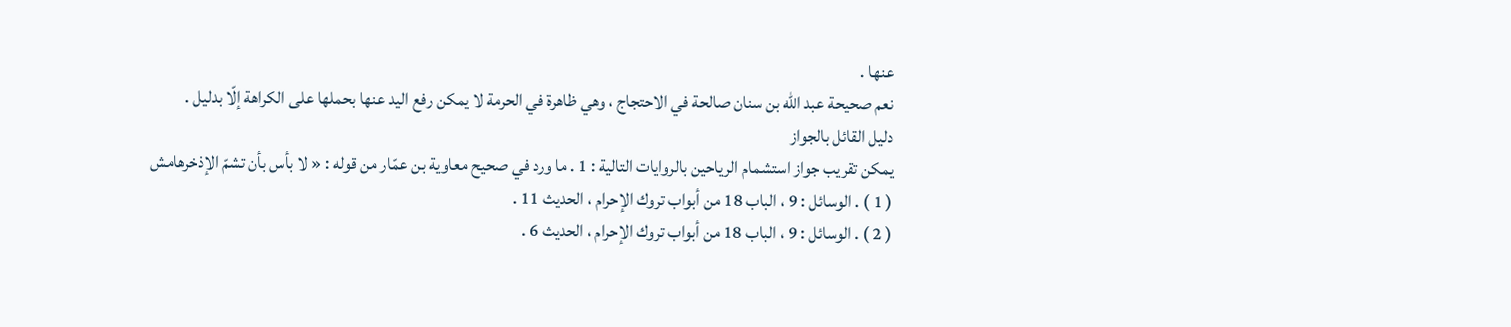عنها .
نعم صحيحة عبد اللّه بن سنان صالحة في الاحتجاج ، وهي ظاهرة في الحرمة لا يمكن رفع اليد عنها بحملها على الكراهة إلّا بدليل .
دليل القائل بالجواز
يمكن تقريب جواز استشمام الرياحين بالروايات التالية : 1 . ما ورد في صحيح معاوية بن عمّار من قوله : « لا بأس بأن تشمّ الإذخرهامش
( 1 ) . الوسائل : 9 ، الباب 18 من أبواب تروك الإحرام ، الحديث 11 .
( 2 ) . الوسائل : 9 ، الباب 18 من أبواب تروك الإحرام ، الحديث 6 .